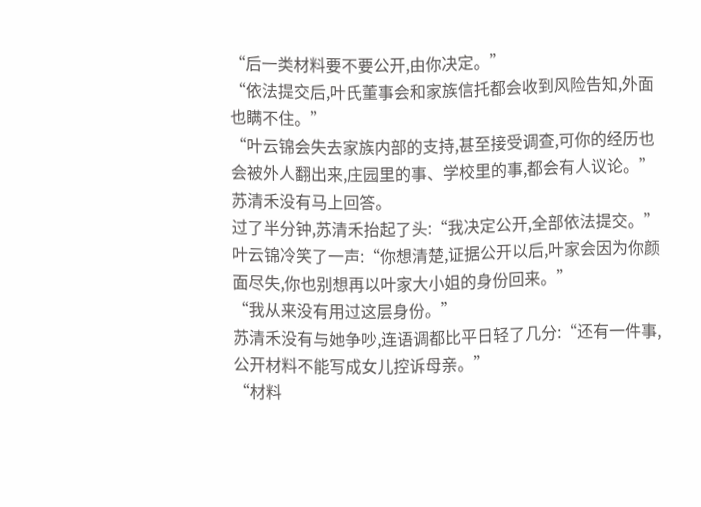“后一类材料要不要公开,由你决定。”
“依法提交后,叶氏董事会和家族信托都会收到风险告知,外面也瞒不住。”
“叶云锦会失去家族内部的支持,甚至接受调查,可你的经历也会被外人翻出来,庄园里的事、学校里的事,都会有人议论。”
苏清禾没有马上回答。
过了半分钟,苏清禾抬起了头:“我决定公开,全部依法提交。”
叶云锦冷笑了一声:“你想清楚,证据公开以后,叶家会因为你颜面尽失,你也别想再以叶家大小姐的身份回来。”
“我从来没有用过这层身份。”
苏清禾没有与她争吵,连语调都比平日轻了几分:“还有一件事,公开材料不能写成女儿控诉母亲。”
“材料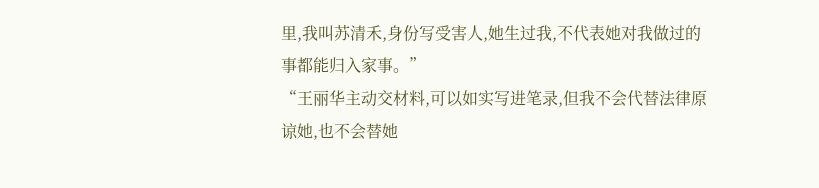里,我叫苏清禾,身份写受害人,她生过我,不代表她对我做过的事都能归入家事。”
“王丽华主动交材料,可以如实写进笔录,但我不会代替法律原谅她,也不会替她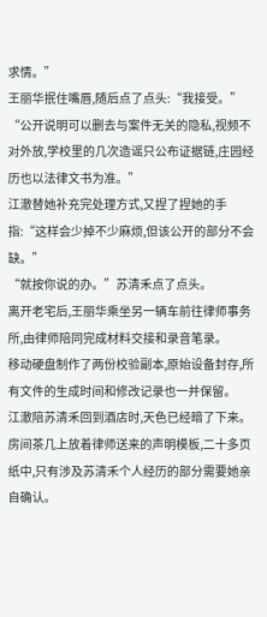求情。”
王丽华抿住嘴唇,随后点了点头:“我接受。”
“公开说明可以删去与案件无关的隐私,视频不对外放,学校里的几次造谣只公布证据链,庄园经历也以法律文书为准。”
江澈替她补充完处理方式,又捏了捏她的手指:“这样会少掉不少麻烦,但该公开的部分不会缺。”
“就按你说的办。”苏清禾点了点头。
离开老宅后,王丽华乘坐另一辆车前往律师事务所,由律师陪同完成材料交接和录音笔录。
移动硬盘制作了两份校验副本,原始设备封存,所有文件的生成时间和修改记录也一并保留。
江澈陪苏清禾回到酒店时,天色已经暗了下来。
房间茶几上放着律师送来的声明模板,二十多页纸中,只有涉及苏清禾个人经历的部分需要她亲自确认。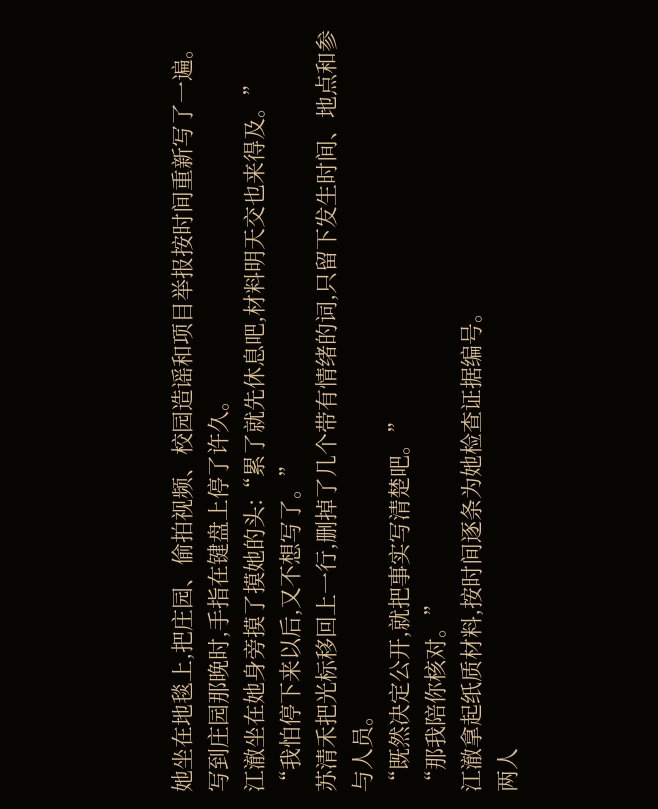她坐在地毯上,把庄园、偷拍视频、校园造谣和项目举报按时间重新写了一遍。
写到庄园那晚时,手指在键盘上停了许久。
江澈坐在她身旁摸了摸她的头:“累了就先休息吧,材料明天交也来得及。”
“我怕停下来以后,又不想写了。”
苏清禾把光标移回上一行,删掉了几个带有情绪的词,只留下发生时间、地点和参与人员。
“既然决定公开,就把事实写清楚吧。”
“那我陪你核对。”
江澈拿起纸质材料,按时间逐条为她检查证据编号。
两人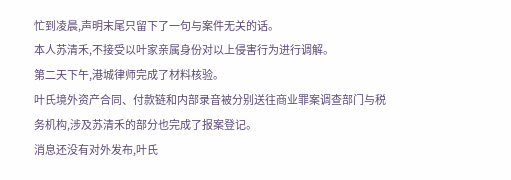忙到凌晨,声明末尾只留下了一句与案件无关的话。
本人苏清禾,不接受以叶家亲属身份对以上侵害行为进行调解。
第二天下午,港城律师完成了材料核验。
叶氏境外资产合同、付款链和内部录音被分别送往商业罪案调查部门与税务机构,涉及苏清禾的部分也完成了报案登记。
消息还没有对外发布,叶氏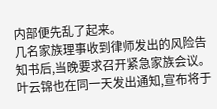内部便先乱了起来。
几名家族理事收到律师发出的风险告知书后,当晚要求召开紧急家族会议。
叶云锦也在同一天发出通知,宣布将于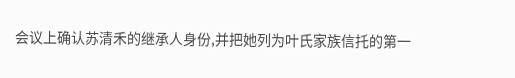会议上确认苏清禾的继承人身份,并把她列为叶氏家族信托的第一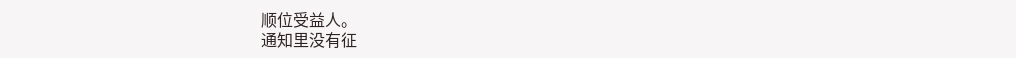顺位受益人。
通知里没有征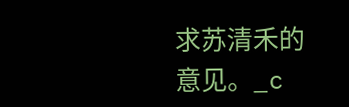求苏清禾的意见。_c